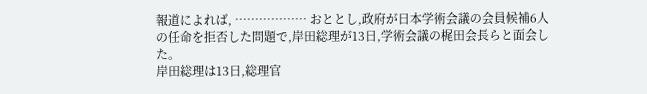報道によれば, ……………… おととし,政府が日本学術会議の会員候補6人の任命を拒否した問題で,岸田総理が13日,学術会議の梶田会長らと面会した。
岸田総理は13日,総理官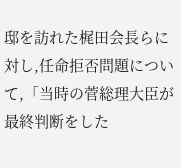邸を訪れた梶田会長らに対し,任命拒否問題について,「当時の菅総理大臣が最終判断をした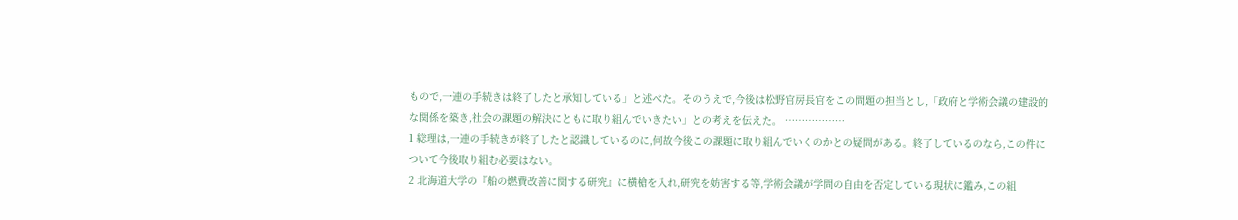もので,一連の手続きは終了したと承知している」と述べた。そのうえで,今後は松野官房長官をこの問題の担当とし,「政府と学術会議の建設的な関係を築き,社会の課題の解決にともに取り組んでいきたい」との考えを伝えた。 ………………
1 総理は,一連の手続きが終了したと認識しているのに,何故今後この課題に取り組んでいくのかとの疑問がある。終了しているのなら,この件について今後取り組む必要はない。
2 北海道大学の『船の燃費改善に関する研究』に横槍を入れ,研究を妨害する等,学術会議が学問の自由を否定している現状に鑑み,この組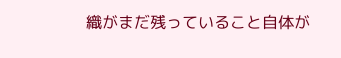織がまだ残っていること自体が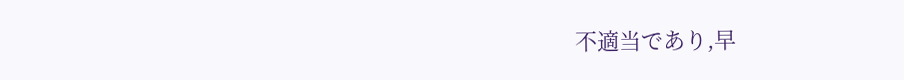不適当であり,早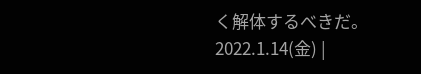く解体するべきだ。
2022.1.14(金) |